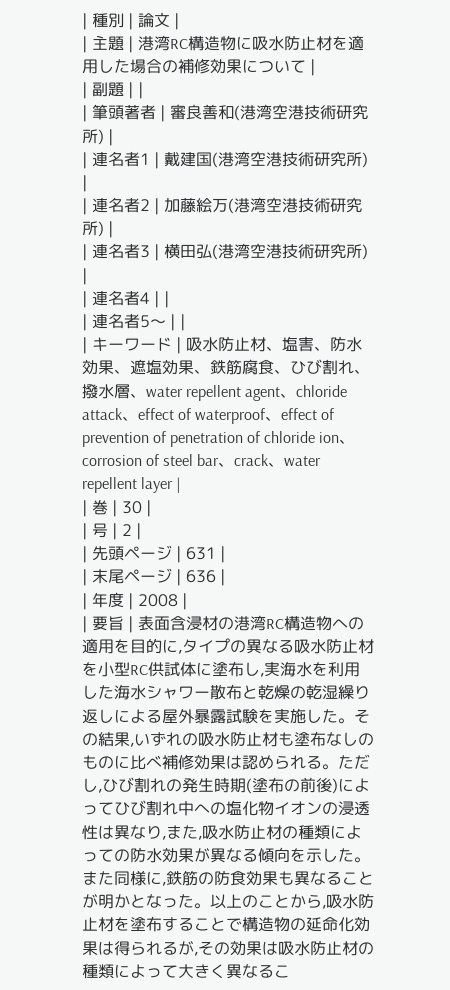| 種別 | 論文 |
| 主題 | 港湾RC構造物に吸水防止材を適用した場合の補修効果について |
| 副題 | |
| 筆頭著者 | 審良善和(港湾空港技術研究所) |
| 連名者1 | 戴建国(港湾空港技術研究所) |
| 連名者2 | 加藤絵万(港湾空港技術研究所) |
| 連名者3 | 横田弘(港湾空港技術研究所) |
| 連名者4 | |
| 連名者5〜 | |
| キーワード | 吸水防止材、塩害、防水効果、遮塩効果、鉄筋腐食、ひび割れ、撥水層、water repellent agent、chloride attack、effect of waterproof、effect of prevention of penetration of chloride ion、corrosion of steel bar、crack、water repellent layer |
| 巻 | 30 |
| 号 | 2 |
| 先頭ページ | 631 |
| 末尾ページ | 636 |
| 年度 | 2008 |
| 要旨 | 表面含浸材の港湾RC構造物への適用を目的に,タイプの異なる吸水防止材を小型RC供試体に塗布し,実海水を利用した海水シャワー散布と乾燥の乾湿繰り返しによる屋外暴露試験を実施した。その結果,いずれの吸水防止材も塗布なしのものに比べ補修効果は認められる。ただし,ひび割れの発生時期(塗布の前後)によってひび割れ中への塩化物イオンの浸透性は異なり,また,吸水防止材の種類によっての防水効果が異なる傾向を示した。また同様に,鉄筋の防食効果も異なることが明かとなった。以上のことから,吸水防止材を塗布することで構造物の延命化効果は得られるが,その効果は吸水防止材の種類によって大きく異なるこ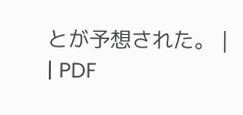とが予想された。 |
| PDF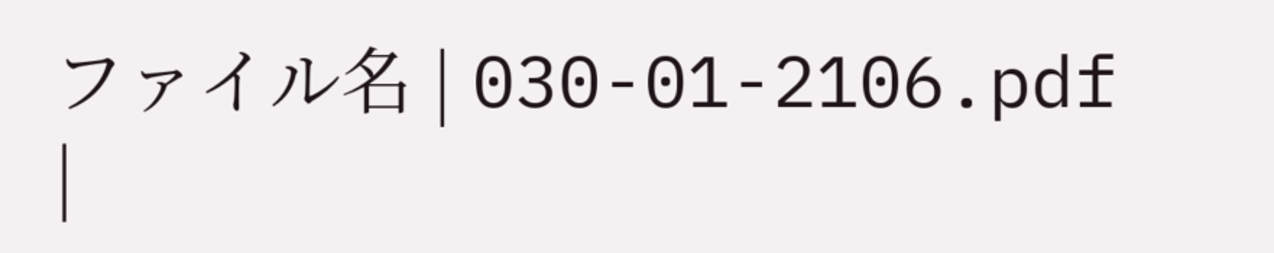ファイル名 | 030-01-2106.pdf |